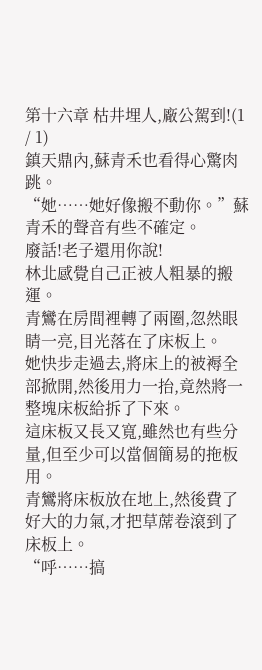第十六章 枯井埋人,廠公駕到!(1 / 1)
鎮天鼎內,蘇青禾也看得心驚肉跳。
“她……她好像搬不動你。”蘇青禾的聲音有些不確定。
廢話!老子還用你說!
林北感覺自己正被人粗暴的搬運。
青鸞在房間裡轉了兩圈,忽然眼睛一亮,目光落在了床板上。
她快步走過去,將床上的被褥全部掀開,然後用力一抬,竟然將一整塊床板給拆了下來。
這床板又長又寬,雖然也有些分量,但至少可以當個簡易的拖板用。
青鸞將床板放在地上,然後費了好大的力氣,才把草蓆卷滾到了床板上。
“呼……搞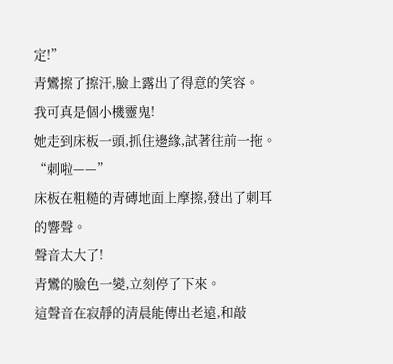定!”
青鸞擦了擦汗,臉上露出了得意的笑容。
我可真是個小機靈鬼!
她走到床板一頭,抓住邊緣,試著往前一拖。
“刺啦——”
床板在粗糙的青磚地面上摩擦,發出了刺耳的響聲。
聲音太大了!
青鸞的臉色一變,立刻停了下來。
這聲音在寂靜的清晨能傳出老遠,和敲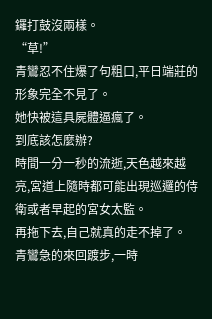鑼打鼓沒兩樣。
“草!”
青鸞忍不住爆了句粗口,平日端莊的形象完全不見了。
她快被這具屍體逼瘋了。
到底該怎麼辦?
時間一分一秒的流逝,天色越來越亮,宮道上隨時都可能出現巡邏的侍衛或者早起的宮女太監。
再拖下去,自己就真的走不掉了。
青鸞急的來回踱步,一時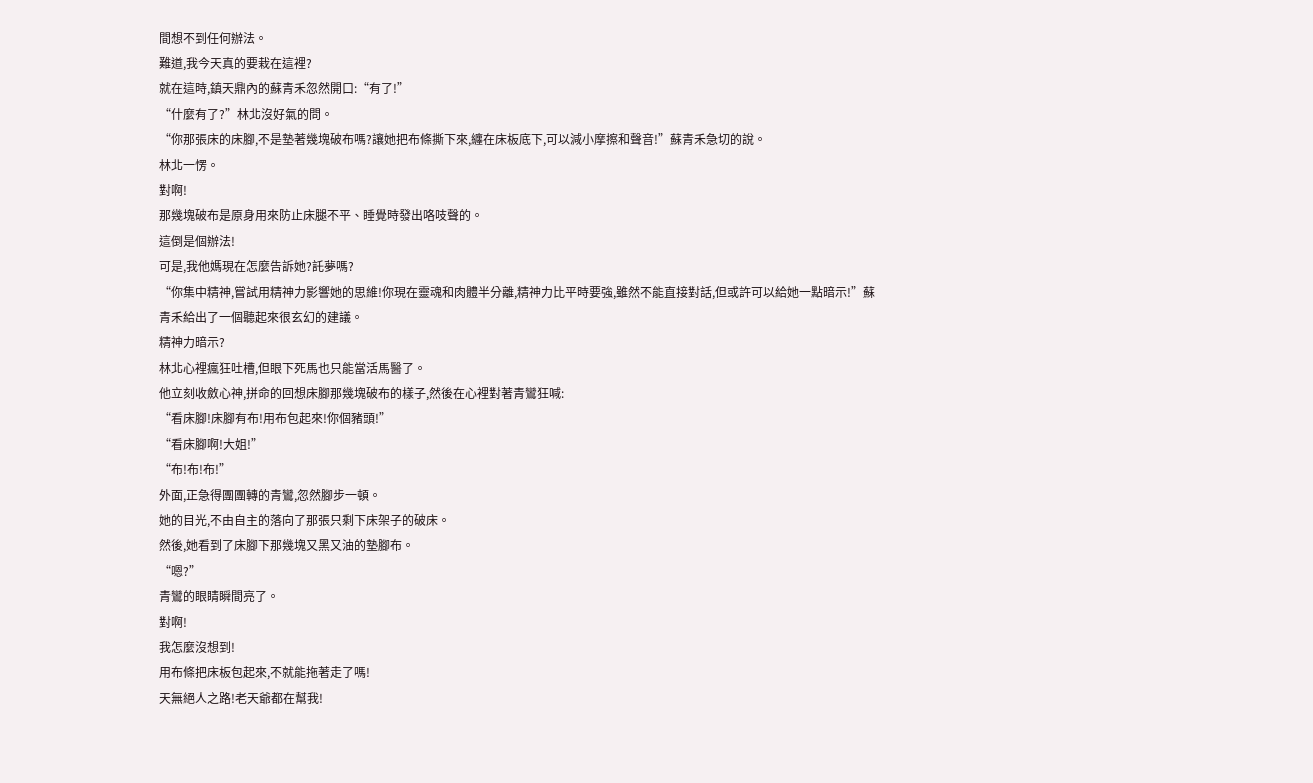間想不到任何辦法。
難道,我今天真的要栽在這裡?
就在這時,鎮天鼎內的蘇青禾忽然開口:“有了!”
“什麼有了?”林北沒好氣的問。
“你那張床的床腳,不是墊著幾塊破布嗎?讓她把布條撕下來,纏在床板底下,可以減小摩擦和聲音!”蘇青禾急切的說。
林北一愣。
對啊!
那幾塊破布是原身用來防止床腿不平、睡覺時發出咯吱聲的。
這倒是個辦法!
可是,我他媽現在怎麼告訴她?託夢嗎?
“你集中精神,嘗試用精神力影響她的思維!你現在靈魂和肉體半分離,精神力比平時要強,雖然不能直接對話,但或許可以給她一點暗示!”蘇青禾給出了一個聽起來很玄幻的建議。
精神力暗示?
林北心裡瘋狂吐槽,但眼下死馬也只能當活馬醫了。
他立刻收斂心神,拼命的回想床腳那幾塊破布的樣子,然後在心裡對著青鸞狂喊:
“看床腳!床腳有布!用布包起來!你個豬頭!”
“看床腳啊!大姐!”
“布!布!布!”
外面,正急得團團轉的青鸞,忽然腳步一頓。
她的目光,不由自主的落向了那張只剩下床架子的破床。
然後,她看到了床腳下那幾塊又黑又油的墊腳布。
“嗯?”
青鸞的眼睛瞬間亮了。
對啊!
我怎麼沒想到!
用布條把床板包起來,不就能拖著走了嗎!
天無絕人之路!老天爺都在幫我!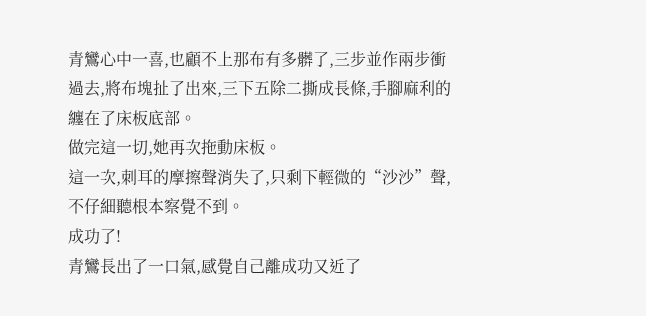青鸞心中一喜,也顧不上那布有多髒了,三步並作兩步衝過去,將布塊扯了出來,三下五除二撕成長條,手腳麻利的纏在了床板底部。
做完這一切,她再次拖動床板。
這一次,刺耳的摩擦聲消失了,只剩下輕微的“沙沙”聲,不仔細聽根本察覺不到。
成功了!
青鸞長出了一口氣,感覺自己離成功又近了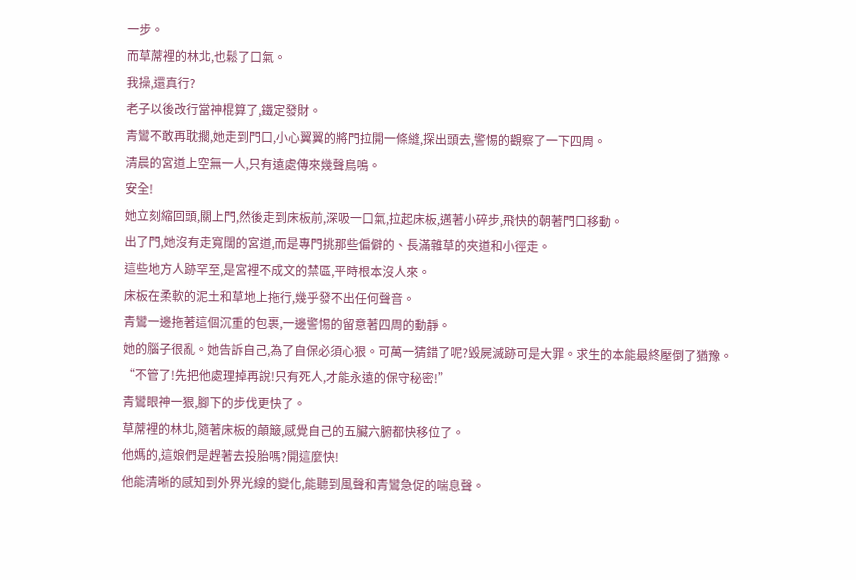一步。
而草蓆裡的林北,也鬆了口氣。
我操,還真行?
老子以後改行當神棍算了,鐵定發財。
青鸞不敢再耽擱,她走到門口,小心翼翼的將門拉開一條縫,探出頭去,警惕的觀察了一下四周。
清晨的宮道上空無一人,只有遠處傳來幾聲鳥鳴。
安全!
她立刻縮回頭,關上門,然後走到床板前,深吸一口氣,拉起床板,邁著小碎步,飛快的朝著門口移動。
出了門,她沒有走寬闊的宮道,而是專門挑那些偏僻的、長滿雜草的夾道和小徑走。
這些地方人跡罕至,是宮裡不成文的禁區,平時根本沒人來。
床板在柔軟的泥土和草地上拖行,幾乎發不出任何聲音。
青鸞一邊拖著這個沉重的包裹,一邊警惕的留意著四周的動靜。
她的腦子很亂。她告訴自己,為了自保必須心狠。可萬一猜錯了呢?毀屍滅跡可是大罪。求生的本能最終壓倒了猶豫。
“不管了!先把他處理掉再說!只有死人,才能永遠的保守秘密!”
青鸞眼神一狠,腳下的步伐更快了。
草蓆裡的林北,隨著床板的顛簸,感覺自己的五臟六腑都快移位了。
他媽的,這娘們是趕著去投胎嗎?開這麼快!
他能清晰的感知到外界光線的變化,能聽到風聲和青鸞急促的喘息聲。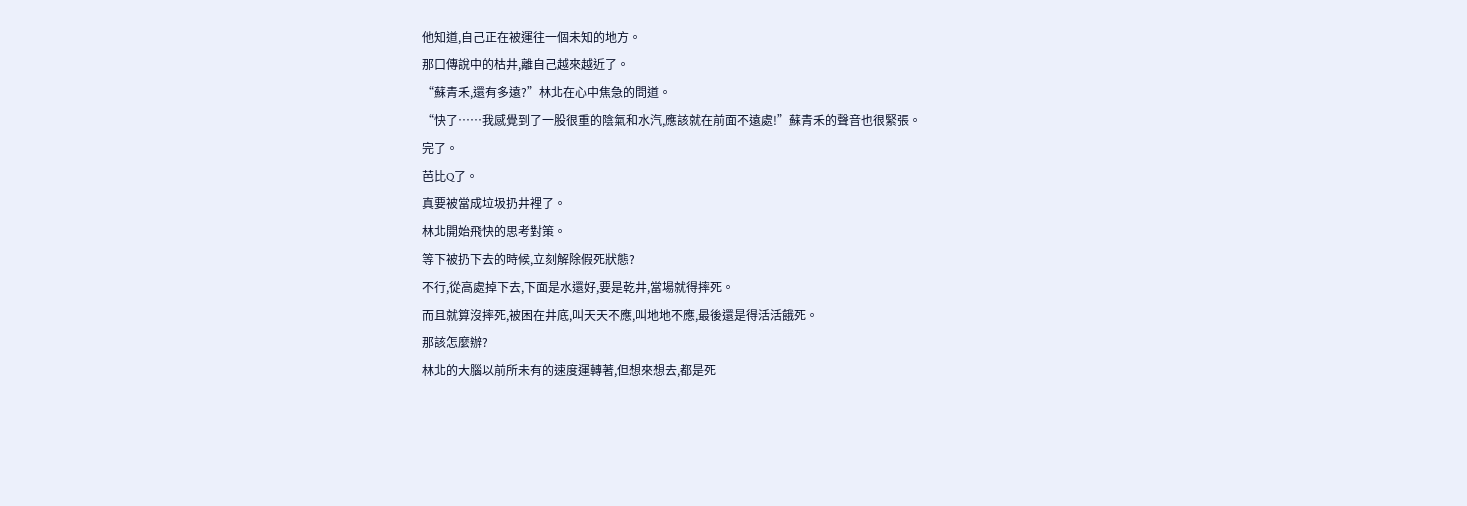他知道,自己正在被運往一個未知的地方。
那口傳說中的枯井,離自己越來越近了。
“蘇青禾,還有多遠?”林北在心中焦急的問道。
“快了……我感覺到了一股很重的陰氣和水汽,應該就在前面不遠處!”蘇青禾的聲音也很緊張。
完了。
芭比Q了。
真要被當成垃圾扔井裡了。
林北開始飛快的思考對策。
等下被扔下去的時候,立刻解除假死狀態?
不行,從高處掉下去,下面是水還好,要是乾井,當場就得摔死。
而且就算沒摔死,被困在井底,叫天天不應,叫地地不應,最後還是得活活餓死。
那該怎麼辦?
林北的大腦以前所未有的速度運轉著,但想來想去,都是死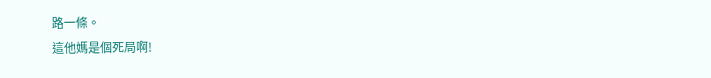路一條。
這他媽是個死局啊!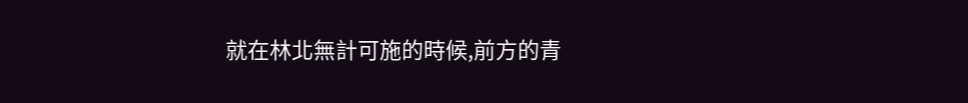就在林北無計可施的時候,前方的青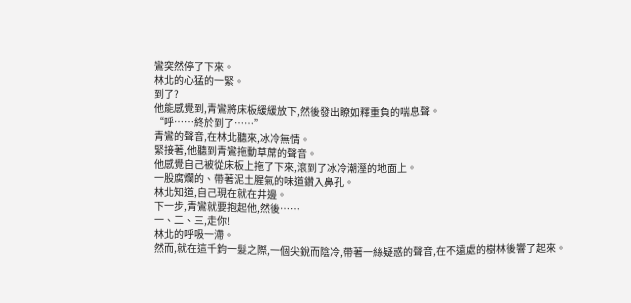鸞突然停了下來。
林北的心猛的一緊。
到了?
他能感覺到,青鸞將床板緩緩放下,然後發出瞭如釋重負的喘息聲。
“呼……終於到了……”
青鸞的聲音,在林北聽來,冰冷無情。
緊接著,他聽到青鸞拖動草蓆的聲音。
他感覺自己被從床板上拖了下來,滾到了冰冷潮溼的地面上。
一股腐爛的、帶著泥土腥氣的味道鑽入鼻孔。
林北知道,自己現在就在井邊。
下一步,青鸞就要抱起他,然後……
一、二、三,走你!
林北的呼吸一滯。
然而,就在這千鈞一髮之際,一個尖銳而陰冷,帶著一絲疑惑的聲音,在不遠處的樹林後響了起來。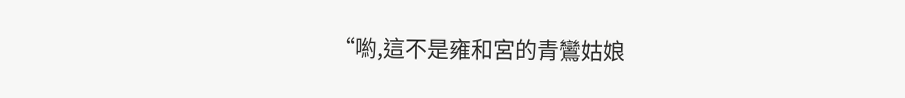“喲,這不是雍和宮的青鸞姑娘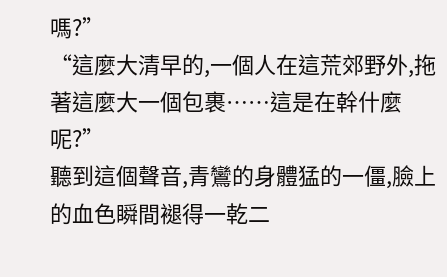嗎?”
“這麼大清早的,一個人在這荒郊野外,拖著這麼大一個包裹……這是在幹什麼呢?”
聽到這個聲音,青鸞的身體猛的一僵,臉上的血色瞬間褪得一乾二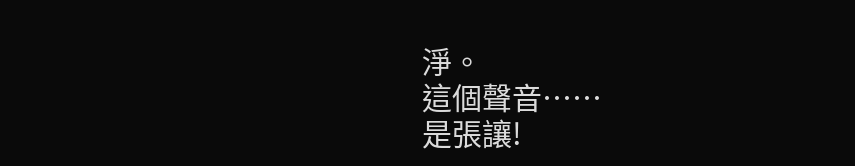淨。
這個聲音……
是張讓!